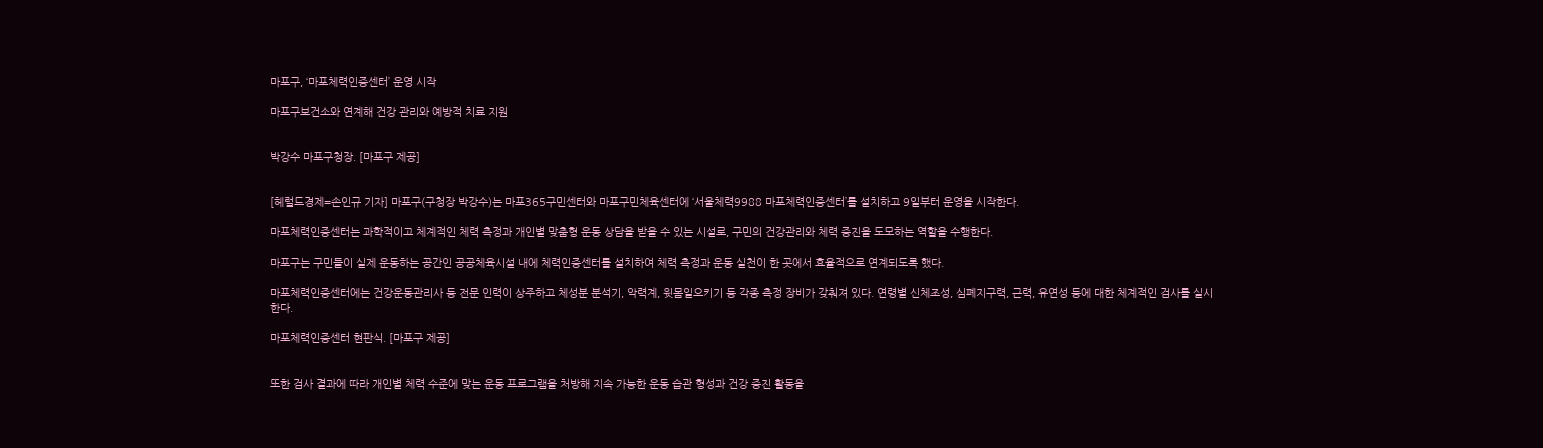마포구, ‘마포체력인증센터’ 운영 시작

마포구보건소와 연계해 건강 관리와 예방적 치료 지원


박강수 마포구청장. [마포구 제공]


[헤럴드경제=손인규 기자] 마포구(구청장 박강수)는 마포365구민센터와 마포구민체육센터에 ‘서울체력9988 마포체력인증센터’를 설치하고 9일부터 운영을 시작한다.

마포체력인증센터는 과학적이고 체계적인 체력 측정과 개인별 맞춤형 운동 상담을 받을 수 있는 시설로, 구민의 건강관리와 체력 증진을 도모하는 역할을 수행한다.

마포구는 구민들이 실제 운동하는 공간인 공공체육시설 내에 체력인증센터를 설치하여 체력 측정과 운동 실천이 한 곳에서 효율적으로 연계되도록 했다.

마포체력인증센터에는 건강운동관리사 등 전문 인력이 상주하고 체성분 분석기, 악력계, 윗몸일으키기 등 각종 측정 장비가 갖춰져 있다. 연령별 신체조성, 심폐지구력, 근력, 유연성 등에 대한 체계적인 검사를 실시한다.

마포체력인증센터 현판식. [마포구 제공]


또한 검사 결과에 따라 개인별 체력 수준에 맞는 운동 프로그램을 처방해 지속 가능한 운동 습관 형성과 건강 증진 활동을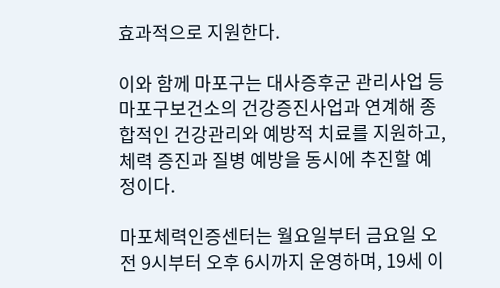효과적으로 지원한다.

이와 함께 마포구는 대사증후군 관리사업 등 마포구보건소의 건강증진사업과 연계해 종합적인 건강관리와 예방적 치료를 지원하고, 체력 증진과 질병 예방을 동시에 추진할 예정이다.

마포체력인증센터는 월요일부터 금요일 오전 9시부터 오후 6시까지 운영하며, 19세 이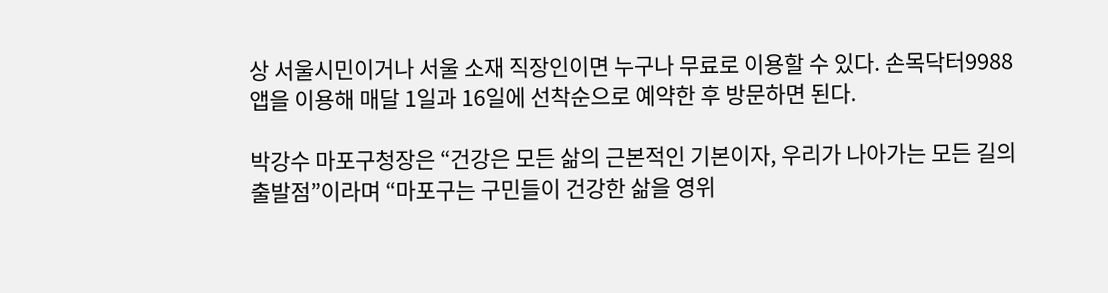상 서울시민이거나 서울 소재 직장인이면 누구나 무료로 이용할 수 있다. 손목닥터9988 앱을 이용해 매달 1일과 16일에 선착순으로 예약한 후 방문하면 된다.

박강수 마포구청장은 “건강은 모든 삶의 근본적인 기본이자, 우리가 나아가는 모든 길의 출발점”이라며 “마포구는 구민들이 건강한 삶을 영위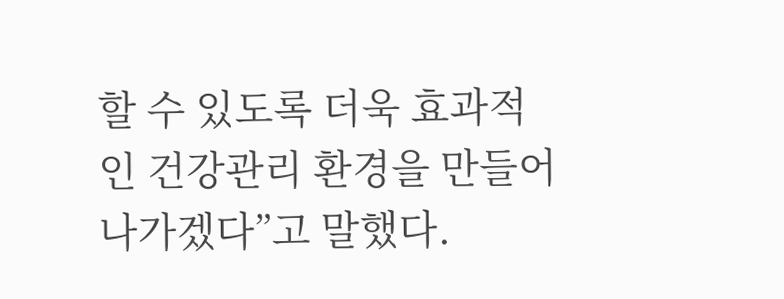할 수 있도록 더욱 효과적인 건강관리 환경을 만들어 나가겠다”고 말했다.